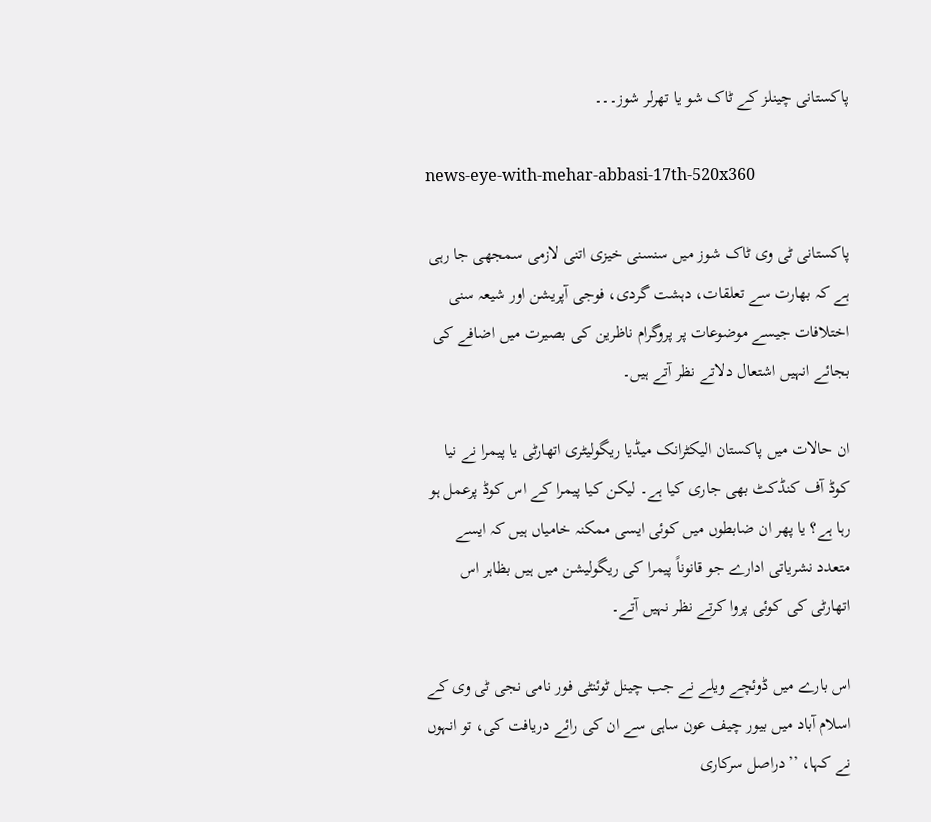پاکستانی چینلز کے ٹاک شو یا تھرلر شوز۔۔۔

news-eye-with-mehar-abbasi-17th-520x360

پاکستانی ٹی وی ٹاک شوز میں سنسنی خیزی اتنی لازمی سمجھی جا رہی ہے کہ بھارت سے تعلقات، دہشت گردی، فوجی آپریشن اور شیعہ سنی اختلافات جیسے موضوعات پر پروگرام ناظرین کی بصیرت میں اضافے کی بجائے انہیں اشتعال دلاتے نظر آتے ہیں۔

ان حالات میں پاکستان الیکٹرانک میڈیا ریگولیٹری اتھارٹی یا پیمرا نے نیا کوڈ آف کنڈکٹ بھی جاری کیا ہے۔ لیکن کیا پیمرا کے اس کوڈ پرعمل ہو رہا ہے؟ یا پھر ان ضابطوں میں کوئی ایسی ممکنہ خامیاں ہیں کہ ایسے متعدد نشریاتی ادارے جو قانوناً پیمرا کی ریگولیشن میں ہیں بظاہر اس اتھارٹی کی کوئی پروا کرتے نظر نہیں آتے۔

اس بارے میں ڈوئچے ویلے نے جب چینل ٹوئنٹی فور نامی نجی ٹی وی کے اسلام آباد میں بیور چیف عون ساہی سے ان کی رائے دریافت کی، تو انہوں نے کہا، ’’دراصل سرکاری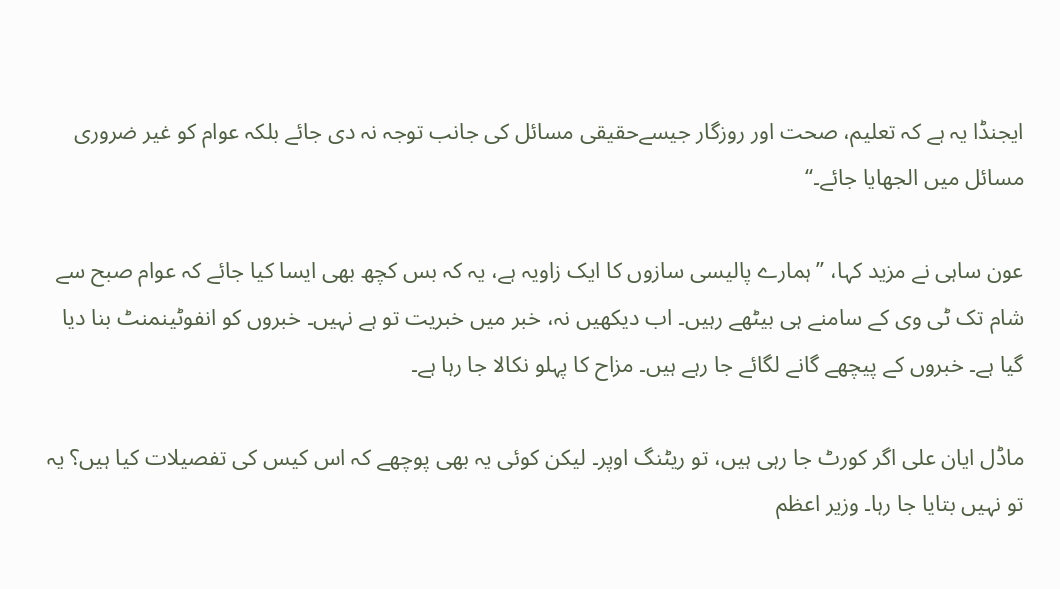ایجنڈا یہ ہے کہ تعلیم، صحت اور روزگار جیسےحقیقی مسائل کی جانب توجہ نہ دی جائے بلکہ عوام کو غیر ضروری مسائل میں الجھایا جائے۔‘‘

عون ساہی نے مزید کہا، ’’ہمارے پالیسی سازوں کا ایک زاویہ ہے، یہ کہ بس کچھ بھی ایسا کیا جائے کہ عوام صبح سے شام تک ٹی وی کے سامنے ہی بیٹھے رہیں۔ اب دیکھیں نہ، خبر میں خبریت تو ہے نہیں۔ خبروں کو انفوٹینمنٹ بنا دیا گیا ہے۔ خبروں کے پیچھے گانے لگائے جا رہے ہیں۔ مزاح کا پہلو نکالا جا رہا ہے۔

ماڈل ایان علی اگر کورٹ جا رہی ہیں، تو ریٹنگ اوپر۔ لیکن کوئی یہ بھی پوچھے کہ اس کیس کی تفصیلات کیا ہیں؟ یہ تو نہیں بتایا جا رہا۔ وزیر اعظم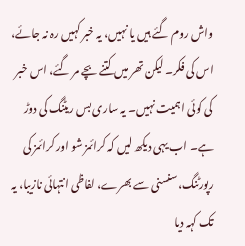واش روم گئے ہیں یا نہیں، یہ خبر کہیں رہ نہ جائے، اس کی فکر۔ لیکن تھر میں کتنے بچے مر گئے، اس خبر کی کوئی اہمیت نہیں۔ یہ ساری بس ریٹنگ کی دوڑ ہے۔ اب یہی دیکھ لیں کہ کرائمز شو اور کرائمز کی رپورٹنگ، سنسنی سے بھرے، لفاظی انتہائی نازیبا، یہ تک کہہ دیا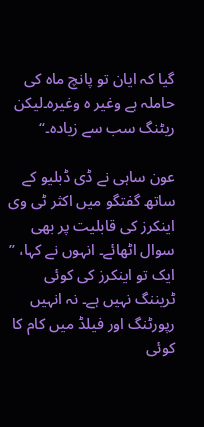گیا کہ ایان تو پانچ ماہ کی حاملہ ہے وغیر ہ وغیرہ۔لیکن ریٹنگ سب سے زیادہ۔‘‘

عون ساہی نے ڈی ڈبلیو کے ساتھ گفتگو میں اکثر ٹی وی اینکرز کی قابلیت پر بھی سوال اٹھائے۔ انہوں نے کہا، ’’ ایک تو اینکرز کی کوئی ٹریننگ نہیں ہے۔ نہ انہیں رپورٹنگ اور فیلڈ میں کام کا کوئی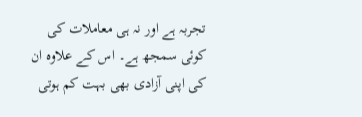تجربہ ہے اور نہ ہی معاملات کی کوئی سمجھ ہے۔ اس کے علاوہ ان کی اپنی آزادی بھی بہت کم ہوتی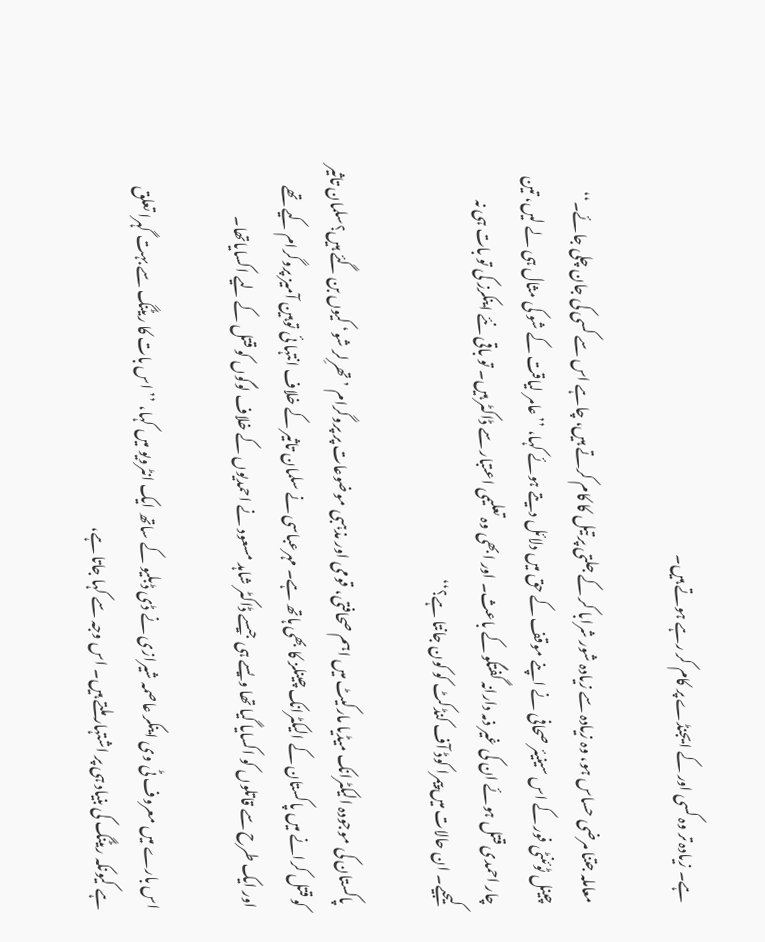ہے۔ زیادہ تر وہ کسی اور کے ایجنڈے پر کام کر رہے ہوتے ہیں۔

معاملہ جتنا مرضی حساس ہو، وہ زیادہ سے زیادہ شور شرابا کر کے جلتی پر تیل کا کام کرتے ہیں، چاہے اس سے کسی کی جان چلی جائے۔‘‘ چینل ٹوئنٹی فور کے اس سینیئر صحافی نے اپنے موقف کے حق میں دلائل دیتے ہوئے کہا، ’’عامر لیاقت کے شو کی مثال ہی لے لیں، تین چار احمدی قتل ہوئے ان کی غیر ذمہ دارانہ گفتگو کے باعث۔ اور ابھی وہ تعلیمی اعتبار سے ڈاکٹر ہیں۔ تو باقی نئے اینکرز کی تو بات ہی نہ کیجیے۔ ان حالات میں پیمرا کوڈ آف کنڈکٹ کو کون جانتا ہے؟‘‘

 پاکستان کی موجودہ الیکٹرانک میڈیا مارکیٹ میں اہم صحافتی، قومی اور مذہبی موضوعات پر پروگرام ’تھرِلر شو‘ کیوں بن گئے ہیں؟سلمان تاثیر کو قتل کرانے میں پاکستان کے الیکٹرانک چینلز کا بھی ہاتھ ہے۔ مہرعباسی نے سلمان تاثیر کے خلاف انتہا ئی توہین آمیز پروگرام کیے تھے اور ایک طرح سے قاتلوں کو اکسایا گیا تھا ویسے ہی جیسے ڈاکٹر شاہد مسعود نے احمدیوں کے خلاف لوگوں کو قتل کے لیے اکسایاتھا۔

اس بارے میں معروف ٹی وی اینکر عاصمہ شیرازی نے ڈی ڈبلیو کے ساتھ ایک انٹرویو میں کہا، ’’ اس بات کا ریٹنگ سے بہت گہرا تعلق ہے کیونکہ ریٹنگ کی بنیاد ہی پر اشتہار ملتے ہیں۔ اس وجہ سے کہا جاتا ہے،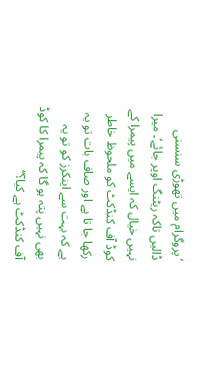’پروگرام میں تھوڑی سنسنی ڈالیں تاکہ ریٹنگ اوپر جائے‘۔ میرا نہیں خیال کہ ایسے میں پیمرا کے کوڈ آف کنڈکٹ کو ملحوظ خاطر رکھا جا تا ہے اور صاف بات تو یہ ہے کہ بہت سے اینکرز کو تو یہ بھی نہیں پتہ ہو گا کہ پیمرا کا کوڈ آف کنڈکٹ ہے کیا؟‘‘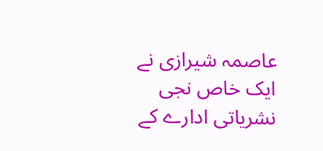عاصمہ شیرازی نے ایک خاص نجی نشریاتی ادارے کے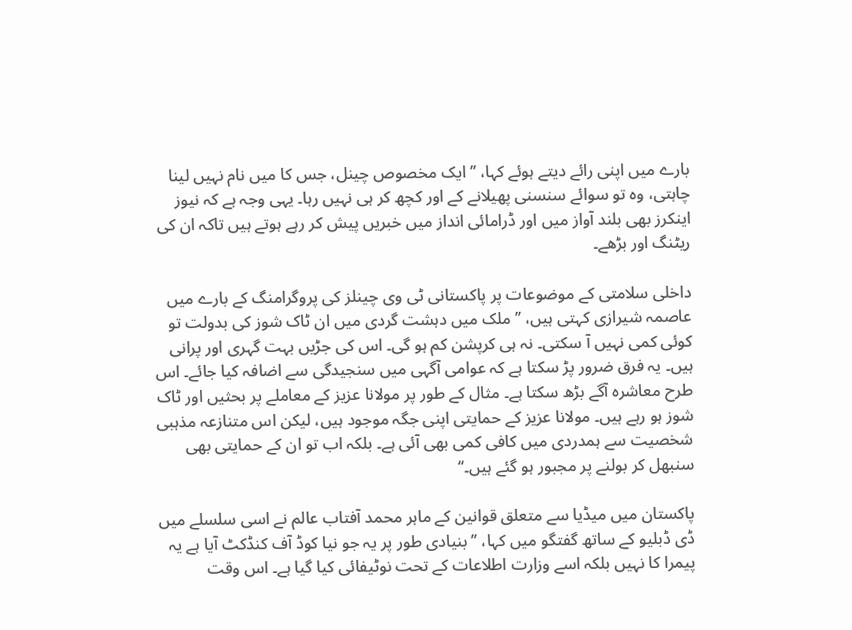بارے میں اپنی رائے دیتے ہوئے کہا، ’’ایک مخصوص چینل، جس کا میں نام نہیں لینا چاہتی، وہ تو سوائے سنسنی پھیلانے کے اور کچھ کر ہی نہیں رہا۔ یہی وجہ ہے کہ نیوز اینکرز بھی بلند آواز میں اور ڈرامائی انداز میں خبریں پیش کر رہے ہوتے ہیں تاکہ ان کی ریٹنگ اور بڑھے۔

داخلی سلامتی کے موضوعات پر پاکستانی ٹی وی چینلز کی پروگرامنگ کے بارے میں عاصمہ شیرازی کہتی ہیں، ’’ملک میں دہشت گردی میں ان ٹاک شوز کی بدولت تو کوئی کمی نہیں آ سکتی۔ نہ ہی کرپشن کم ہو گی۔ اس کی جڑیں بہت گہری اور پرانی ہیں۔ یہ فرق ضرور پڑ سکتا ہے کہ عوامی آگہی میں سنجیدگی سے اضافہ کیا جائے۔ اس طرح معاشرہ آگے بڑھ سکتا ہے۔ مثال کے طور پر مولانا عزیز کے معاملے پر بحثیں اور ٹاک شوز ہو رہے ہیں۔ مولانا عزیز کے حمایتی اپنی جگہ موجود ہیں، لیکن اس متنازعہ مذہبی شخصیت سے ہمدردی میں کافی کمی بھی آئی ہے۔ بلکہ اب تو ان کے حمایتی بھی سنبھل کر بولنے پر مجبور ہو گئے ہیں۔‘‘

پاکستان میں میڈیا سے متعلق قوانین کے ماہر محمد آفتاب عالم نے اسی سلسلے میں ڈی ڈبلیو کے ساتھ گفتگو میں کہا، ’’بنیادی طور پر یہ جو نیا کوڈ آف کنڈکٹ آیا ہے یہ پیمرا کا نہیں بلکہ اسے وزارت اطلاعات کے تحت نوٹیفائی کیا گیا ہے۔ اس وقت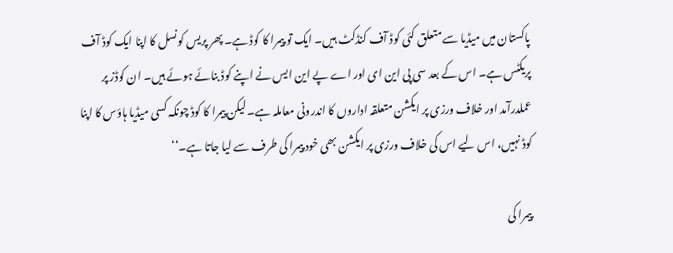پاکستان میں میڈیا سے متعلق کئی کوڈ آف کنڈکٹ ہیں۔ ایک تو پیمرا کا کوڈ ہے۔ پھر پریس کونسل کا اپنا ایک کوڈ آف پریکٹس ہے۔ اس کے بعد سی پی این ای اور اے پے این ایس نے اپنے کوڈ بنائے ہوئے ہیں۔ ان کوڈز پر عملدرآمد اور خلاف ورزی پر ایکشن متعلقہ اداروں کا اندرونی معاملہ ہے۔ لیکن پیمرا کا کوڈ چونکہ کسی میڈیا ہاؤس کا اپنا کوڈ نہیں، اس لیے اس کی خلاف ورزی پر ایکشن بھی خود پیمرا کی طرف سے لیا جاتا ہے۔‘‘

پیمرا کی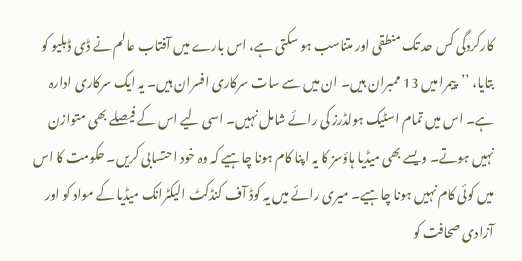کارکردگی کس حد تک منطقی اور متناسب ہو سکتی ہے، اس بارے میں آفتاب عالم نے ڈی ڈبلیو کو بتایا، ’’پیمرا میں 13 ممبران ہیں۔ ان میں سے سات سرکاری افسران ہیں۔ یہ ایک سرکاری ادارہ ہے۔ اس میں تمام اسٹیک ہولڈرز کی رائے شامل نہیں۔ اسی لیے اس کے فیصلے بھی متوازن نہیں ہوتے۔ ویسے بھی میڈیا ہاؤسز کا یہ اپنا کام ہونا چاہیے کہ وہ خود احتسابی کریں۔ حکومت کا اس میں کوئی کام نہیں ہونا چاہیے۔ میری رائے میں یہ کوڈ آف کنڈکٹ الیکٹرانک میڈیا کے مواد کو اور آزادی صحافت کو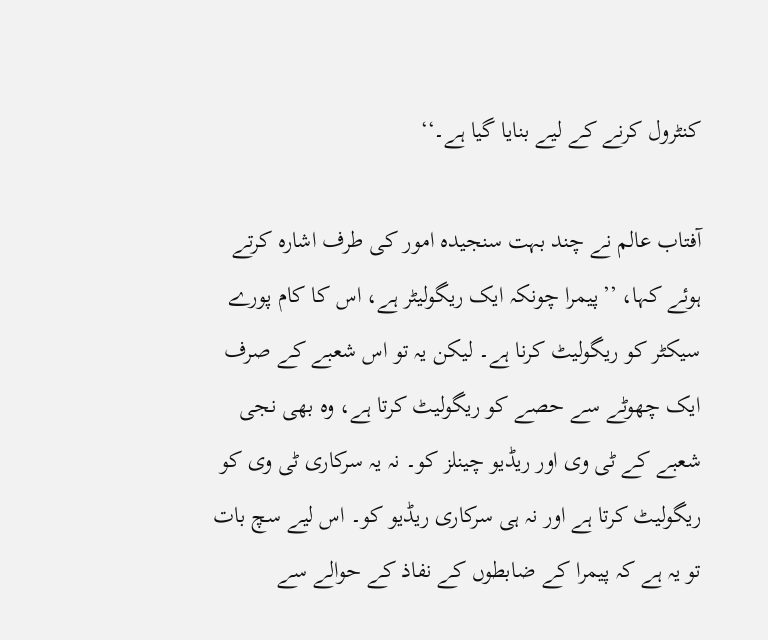کنٹرول کرنے کے لیے بنایا گیا ہے۔‘‘

آفتاب عالم نے چند بہت سنجیدہ امور کی طرف اشارہ کرتے ہوئے کہا، ’’پیمرا چونکہ ایک ریگولیٹر ہے، اس کا کام پورے سیکٹر کو ریگولیٹ کرنا ہے۔ لیکن یہ تو اس شعبے کے صرف ایک چھوٹے سے حصے کو ریگولیٹ کرتا ہے، وہ بھی نجی شعبے کے ٹی وی اور ریڈیو چینلز کو۔ نہ یہ سرکاری ٹی وی کو ریگولیٹ کرتا ہے اور نہ ہی سرکاری ریڈیو کو۔ اس لیے سچ بات تو یہ ہے کہ پیمرا کے ضابطوں کے نفاذ کے حوالے سے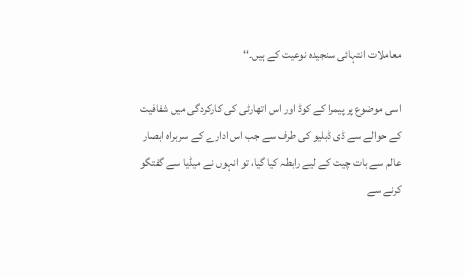معاملات انتہائی سنجیدہ نوعیت کے ہیں۔‘‘

اسی موضوع پر پیمرا کے کوڈ اور اس اتھارٹی کی کارکردگی میں شفافیت کے حوالے سے ڈی ڈبلیو کی طرف سے جب اس ادارے کے سربراہ ابصار عالم سے بات چیت کے لیے رابطہ کیا گیا، تو انہوں نے میڈیا سے گفتگو کرنے سے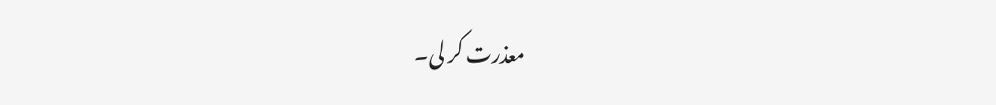معذرت کر لی۔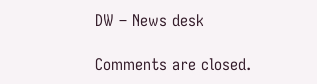DW – News desk

Comments are closed.